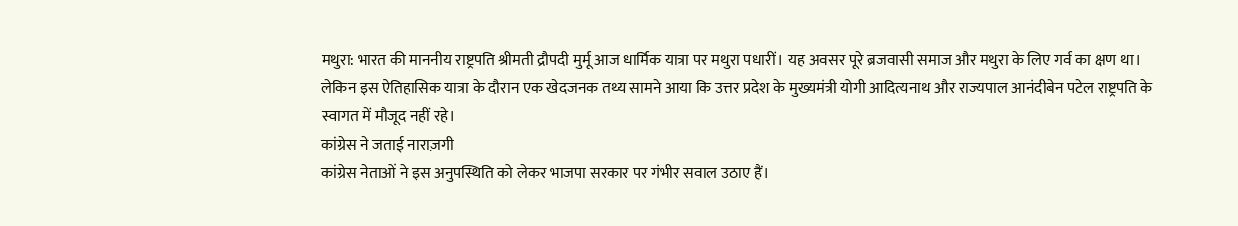मथुरा: भारत की माननीय राष्ट्रपति श्रीमती द्रौपदी मुर्मू आज धार्मिक यात्रा पर मथुरा पधारीं। यह अवसर पूरे ब्रजवासी समाज और मथुरा के लिए गर्व का क्षण था। लेकिन इस ऐतिहासिक यात्रा के दौरान एक खेदजनक तथ्य सामने आया कि उत्तर प्रदेश के मुख्यमंत्री योगी आदित्यनाथ और राज्यपाल आनंदीबेन पटेल राष्ट्रपति के स्वागत में मौजूद नहीं रहे।
कांग्रेस ने जताई नाराज़गी
कांग्रेस नेताओं ने इस अनुपस्थिति को लेकर भाजपा सरकार पर गंभीर सवाल उठाए हैं।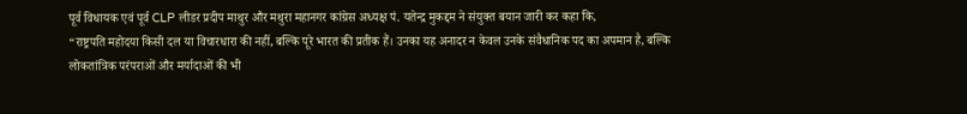पूर्व विधायक एवं पूर्व CLP लीडर प्रदीप माथुर और मथुरा महानगर कांग्रेस अध्यक्ष पं. यतेन्द्र मुकद्दम ने संयुक्त बयान जारी कर कहा कि,
“राष्ट्रपति महोदया किसी दल या विचारधारा की नहीं, बल्कि पूरे भारत की प्रतीक हैं। उनका यह अनादर न केवल उनके संवैधानिक पद का अपमान है, बल्कि लोकतांत्रिक परंपराओं और मर्यादाओं की भी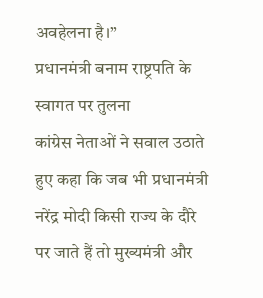अवहेलना है।”
प्रधानमंत्री बनाम राष्ट्रपति के स्वागत पर तुलना
कांग्रेस नेताओं ने सवाल उठाते हुए कहा कि जब भी प्रधानमंत्री नरेंद्र मोदी किसी राज्य के दौरे पर जाते हैं तो मुख्यमंत्री और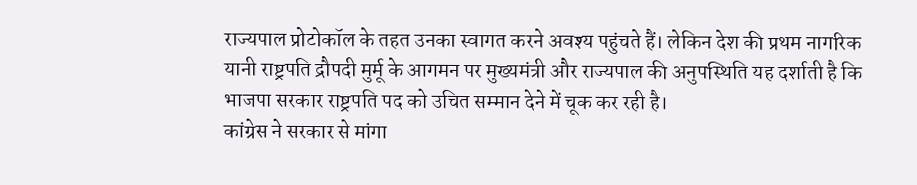राज्यपाल प्रोटोकॉल के तहत उनका स्वागत करने अवश्य पहुंचते हैं। लेकिन देश की प्रथम नागरिक यानी राष्ट्रपति द्रौपदी मुर्मू के आगमन पर मुख्यमंत्री और राज्यपाल की अनुपस्थिति यह दर्शाती है कि भाजपा सरकार राष्ट्रपति पद को उचित सम्मान देने में चूक कर रही है।
कांग्रेस ने सरकार से मांगा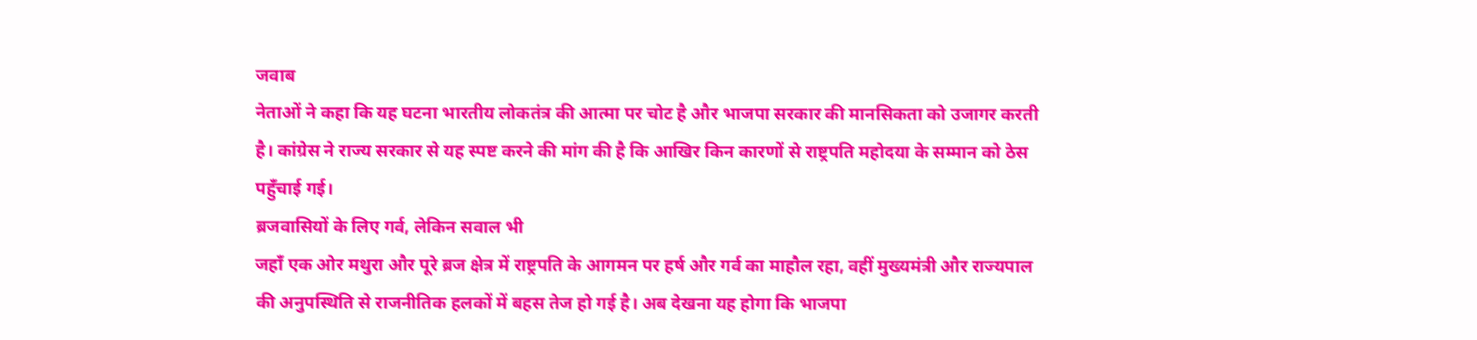जवाब
नेताओं ने कहा कि यह घटना भारतीय लोकतंत्र की आत्मा पर चोट है और भाजपा सरकार की मानसिकता को उजागर करती है। कांग्रेस ने राज्य सरकार से यह स्पष्ट करने की मांग की है कि आखिर किन कारणों से राष्ट्रपति महोदया के सम्मान को ठेस पहुँचाई गई।
ब्रजवासियों के लिए गर्व, लेकिन सवाल भी
जहाँ एक ओर मथुरा और पूरे ब्रज क्षेत्र में राष्ट्रपति के आगमन पर हर्ष और गर्व का माहौल रहा, वहीं मुख्यमंत्री और राज्यपाल की अनुपस्थिति से राजनीतिक हलकों में बहस तेज हो गई है। अब देखना यह होगा कि भाजपा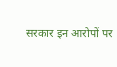सरकार इन आरोपों पर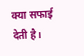क्या सफाई देती है।